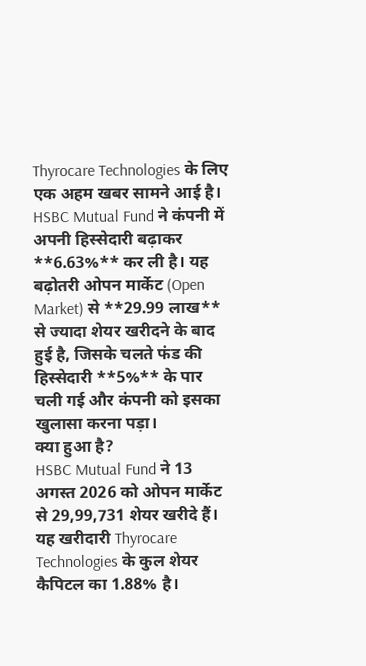Thyrocare Technologies के लिए एक अहम खबर सामने आई है। HSBC Mutual Fund ने कंपनी में अपनी हिस्सेदारी बढ़ाकर **6.63%** कर ली है। यह बढ़ोतरी ओपन मार्केट (Open Market) से **29.99 लाख** से ज्यादा शेयर खरीदने के बाद हुई है, जिसके चलते फंड की हिस्सेदारी **5%** के पार चली गई और कंपनी को इसका खुलासा करना पड़ा।
क्या हुआ है?
HSBC Mutual Fund ने 13 अगस्त 2026 को ओपन मार्केट से 29,99,731 शेयर खरीदे हैं। यह खरीदारी Thyrocare Technologies के कुल शेयर कैपिटल का 1.88% है।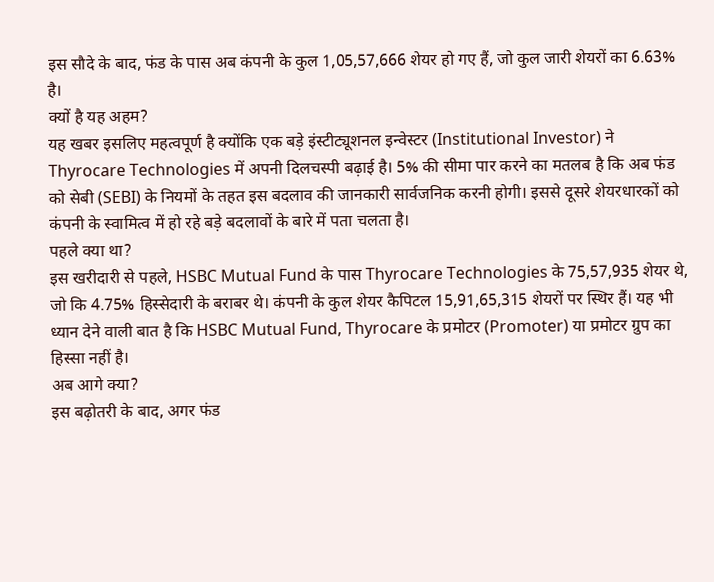इस सौदे के बाद, फंड के पास अब कंपनी के कुल 1,05,57,666 शेयर हो गए हैं, जो कुल जारी शेयरों का 6.63% है।
क्यों है यह अहम?
यह खबर इसलिए महत्वपूर्ण है क्योंकि एक बड़े इंस्टीट्यूशनल इन्वेस्टर (Institutional Investor) ने Thyrocare Technologies में अपनी दिलचस्पी बढ़ाई है। 5% की सीमा पार करने का मतलब है कि अब फंड को सेबी (SEBI) के नियमों के तहत इस बदलाव की जानकारी सार्वजनिक करनी होगी। इससे दूसरे शेयरधारकों को कंपनी के स्वामित्व में हो रहे बड़े बदलावों के बारे में पता चलता है।
पहले क्या था?
इस खरीदारी से पहले, HSBC Mutual Fund के पास Thyrocare Technologies के 75,57,935 शेयर थे, जो कि 4.75% हिस्सेदारी के बराबर थे। कंपनी के कुल शेयर कैपिटल 15,91,65,315 शेयरों पर स्थिर हैं। यह भी ध्यान देने वाली बात है कि HSBC Mutual Fund, Thyrocare के प्रमोटर (Promoter) या प्रमोटर ग्रुप का हिस्सा नहीं है।
अब आगे क्या?
इस बढ़ोतरी के बाद, अगर फंड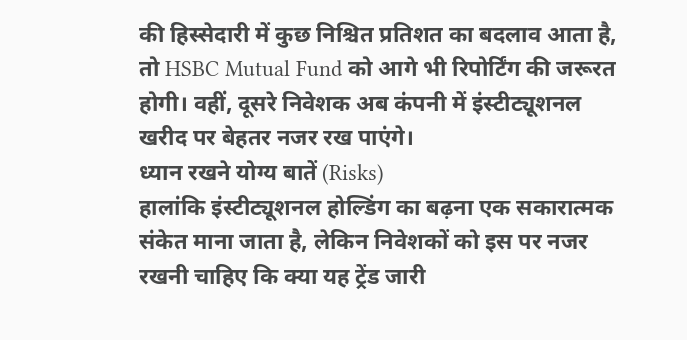की हिस्सेदारी में कुछ निश्चित प्रतिशत का बदलाव आता है, तो HSBC Mutual Fund को आगे भी रिपोर्टिंग की जरूरत होगी। वहीं, दूसरे निवेशक अब कंपनी में इंस्टीट्यूशनल खरीद पर बेहतर नजर रख पाएंगे।
ध्यान रखने योग्य बातें (Risks)
हालांकि इंस्टीट्यूशनल होल्डिंग का बढ़ना एक सकारात्मक संकेत माना जाता है, लेकिन निवेशकों को इस पर नजर रखनी चाहिए कि क्या यह ट्रेंड जारी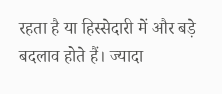रहता है या हिस्सेदारी में और बड़े बदलाव होते हैं। ज्यादा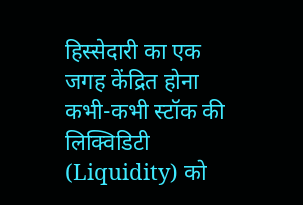हिस्सेदारी का एक जगह केंद्रित होना कभी-कभी स्टॉक की लिक्विडिटी (Liquidity) को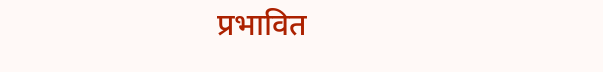प्रभावित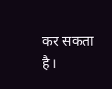कर सकता है।